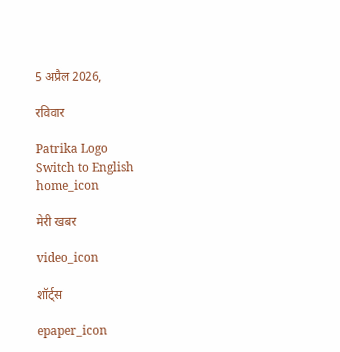5 अप्रैल 2026,

रविवार

Patrika Logo
Switch to English
home_icon

मेरी खबर

video_icon

शॉर्ट्स

epaper_icon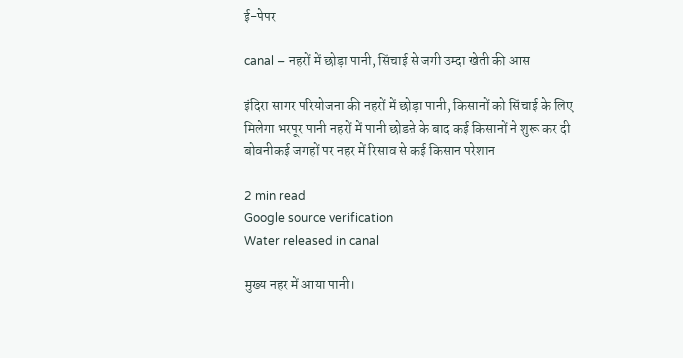ई-पेपर

canal – नहरों में छोड़ा पानी, सिंचाई से जगी उम्दा खेती की आस

इंदिरा सागर परियोजना की नहरों में छोड़ा पानी, किसानों को सिंचाई के लिए मिलेगा भरपूर पानी नहरों में पानी छोडऩे के बाद कई किसानों ने शुरू कर दी बोवनीकई जगहों पर नहर में रिसाव से कई किसान परेशान

2 min read
Google source verification
Water released in canal

मुख्य नहर में आया पानी।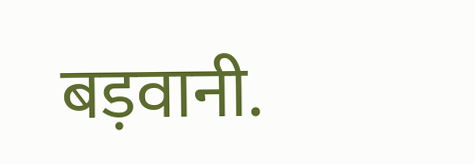बड़वानी.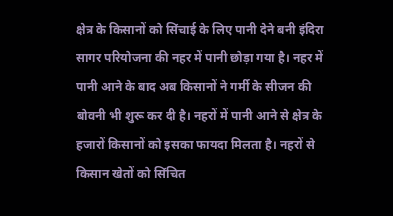क्षेत्र के किसानों को सिंचाई के लिए पानी देने बनी इंदिरा सागर परियोजना की नहर में पानी छोड़ा गया है। नहर में पानी आने के बाद अब किसानों ने गर्मी के सीजन की बोवनी भी शुरू कर दी है। नहरों में पानी आने से क्षेत्र के हजारों किसानों को इसका फायदा मिलता है। नहरों से किसान खेतों को सिंचित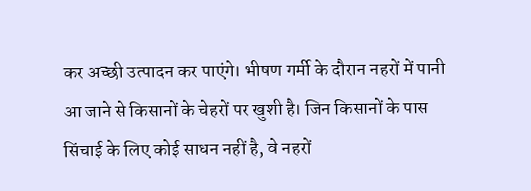कर अच्छी उत्पादन कर पाएंगे। भीषण गर्मी के दौरान नहरों में पानी आ जाने से किसानों के चेहरों पर खुशी है। जिन किसानों के पास सिंचाई के लिए कोई साधन नहीं है, वे नहरों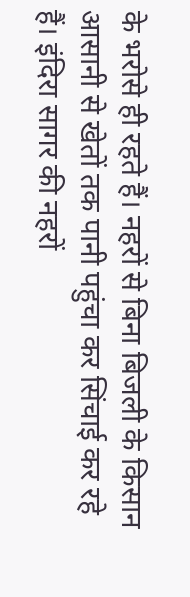के भरोसे ही रहते हैं। नहरों से बिना बिजली के किसान आसानी से खेतों तक पानी पहुंचा कर सिंचाई कर रहे हैं। इंदिरा सागर की नहरों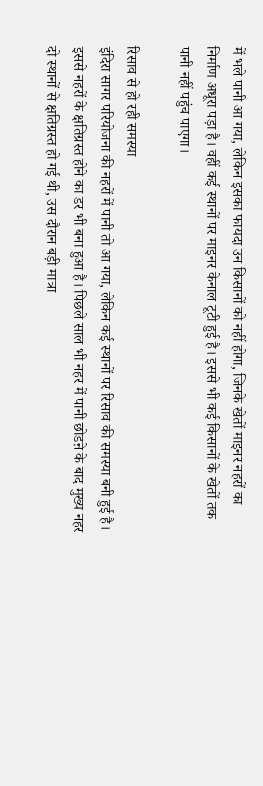में भले पानी आ गया, लेकिन इसका फायदा उन किसानों को नहीं होगा, जिनके खेतों माइनर नहरों का निर्माण अधूरा पड़ा है। वहीं कई स्थानों पर माइनर केनाल टूटी हुई है। इससे भी कई किसानों के खेतों तक पानी नहीं पहुंच पाएगा।

रिसाव से हो रही समस्या
इंदिरा सागर परियोजना की नहरों में पानी तो आ गया, लेकिन कई स्थानों पर रिसाव की समस्या बनी हुई है। इससे नहरों के क्षतिग्रस्त होने का डर भी बना हुआ है। पिछले साल भी नहर में पानी छोडऩे के बाद मुख्य नहर दो स्थानों से क्षतिग्रस्त हो गई थी, उस दौरान बड़ी मात्रा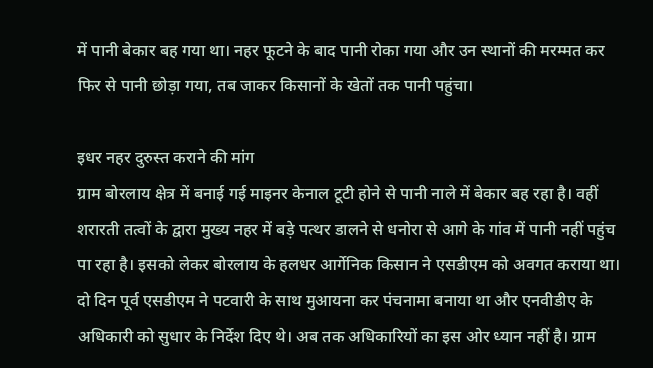में पानी बेकार बह गया था। नहर फूटने के बाद पानी रोका गया और उन स्थानों की मरम्मत कर फिर से पानी छोड़ा गया, तब जाकर किसानों के खेतों तक पानी पहुंचा।

इधर नहर दुरुस्त कराने की मांग
ग्राम बोरलाय क्षेत्र में बनाई गई माइनर केनाल टूटी होने से पानी नाले में बेकार बह रहा है। वहीं शरारती तत्वों के द्वारा मुख्य नहर में बड़े पत्थर डालने से धनोरा से आगे के गांव में पानी नहीं पहुंच पा रहा है। इसको लेकर बोरलाय के हलधर आर्गेनिक किसान ने एसडीएम को अवगत कराया था। दो दिन पूर्व एसडीएम ने पटवारी के साथ मुआयना कर पंचनामा बनाया था और एनवीडीए के अधिकारी को सुधार के निर्देश दिए थे। अब तक अधिकारियों का इस ओर ध्यान नहीं है। ग्राम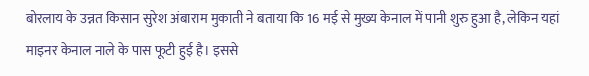बोरलाय के उन्नत किसान सुरेश अंबाराम मुकाती ने बताया कि 16 मई से मुख्य केनाल में पानी शुरु हुआ है, लेकिन यहां माइनर केनाल नाले के पास फूटी हुई है। इससे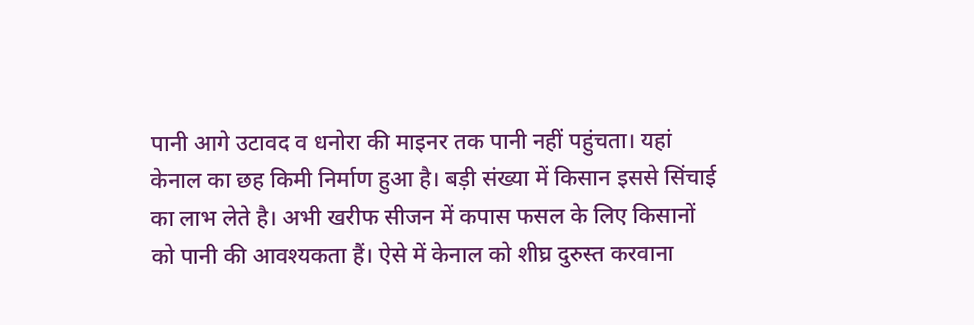पानी आगे उटावद व धनोरा की माइनर तक पानी नहीं पहुंचता। यहां केनाल का छह किमी निर्माण हुआ है। बड़ी संख्या में किसान इससे सिंचाई का लाभ लेते है। अभी खरीफ सीजन में कपास फसल के लिए किसानों को पानी की आवश्यकता हैं। ऐसे में केनाल को शीघ्र दुरुस्त करवाना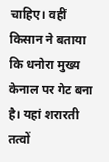चाहिए। वहीं किसान ने बताया कि धनोरा मुख्य केनाल पर गेट बना है। यहां शरारती तत्वों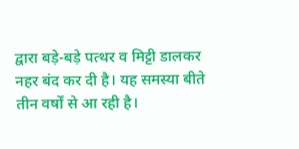द्वारा बड़े-बड़े पत्थर व मिट्टी डालकर नहर बंद कर दी है। यह समस्या बीते तीन वर्षों से आ रही है।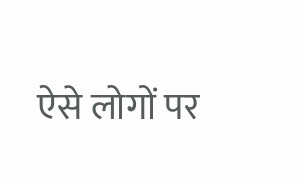ऐसे लोगों पर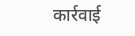कार्रवाई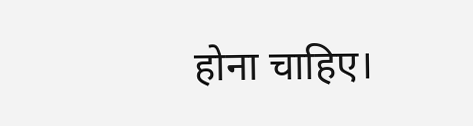होना चाहिए।